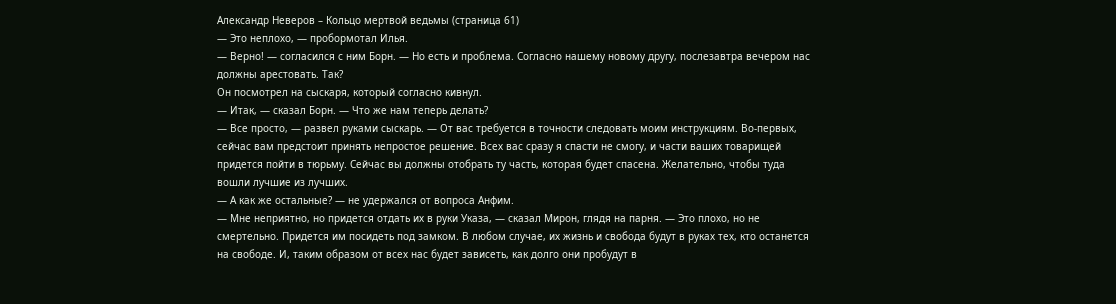Александр Неверов – Кольцо мертвой ведьмы (страница 61)
— Это неплохо, — пробормотал Илья.
— Верно! — согласился с ним Борн. — Но есть и проблема. Согласно нашему новому другу, послезавтра вечером нас должны арестовать. Так?
Он посмотрел на сыскаря, который согласно кивнул.
— Итак, — сказал Борн. — Что же нам теперь делать?
— Все просто, — развел руками сыскарь. — От вас требуется в точности следовать моим инструкциям. Во-первых, сейчас вам предстоит принять непростое решение. Всех вас сразу я спасти не смогу, и части ваших товарищей придется пойти в тюрьму. Сейчас вы должны отобрать ту часть, которая будет спасена. Желательно, чтобы туда вошли лучшие из лучших.
— А как же остальные? — не удержался от вопроса Анфим.
— Мне неприятно, но придется отдать их в руки Указа, — сказал Мирон, глядя на парня. — Это плохо, но не смертельно. Придется им посидеть под замком. В любом случае, их жизнь и свобода будут в руках тех, кто останется на свободе. И, таким образом от всех нас будет зависеть, как долго они пробудут в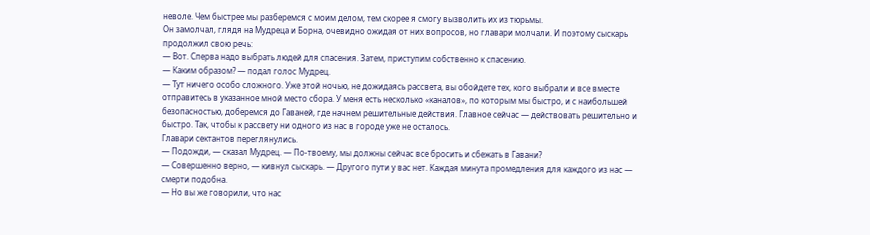неволе. Чем быстрее мы разберемся с моим делом, тем скорее я смогу вызволить их из тюрьмы.
Он замолчал, глядя на Мудреца и Борна, очевидно ожидая от них вопросов, но главари молчали. И поэтому сыскарь продолжил свою речь:
— Вот. Сперва надо выбрать людей для спасения. Затем, приступим собственно к спасению.
— Каким образом? — подал голос Мудрец.
— Тут ничего особо сложного. Уже этой ночью, не дожидаясь рассвета, вы обойдете тех, кого выбрали и все вместе отправитесь в указанное мной место сбора. У меня есть несколько «каналов», по которым мы быстро, и с наибольшей безопасностью, доберемся до Гаваней, где начнем решительные действия. Главное сейчас — действовать решительно и быстро. Так, чтобы к рассвету ни одного из нас в городе уже не осталось.
Главари сектантов переглянулись.
— Подожди, — сказал Мудрец. — По-твоему, мы должны сейчас все бросить и сбежать в Гавани?
— Совершенно верно, — кивнул сыскарь. — Другого пути у вас нет. Каждая минута промедления для каждого из нас — смерти подобна.
— Но вы же говорили, что нас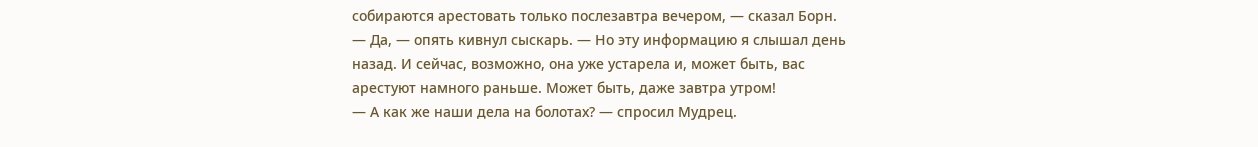собираются арестовать только послезавтра вечером, — сказал Борн.
— Да, — опять кивнул сыскарь. — Но эту информацию я слышал день назад. И сейчас, возможно, она уже устарела и, может быть, вас арестуют намного раньше. Может быть, даже завтра утром!
— А как же наши дела на болотах? — спросил Мудрец.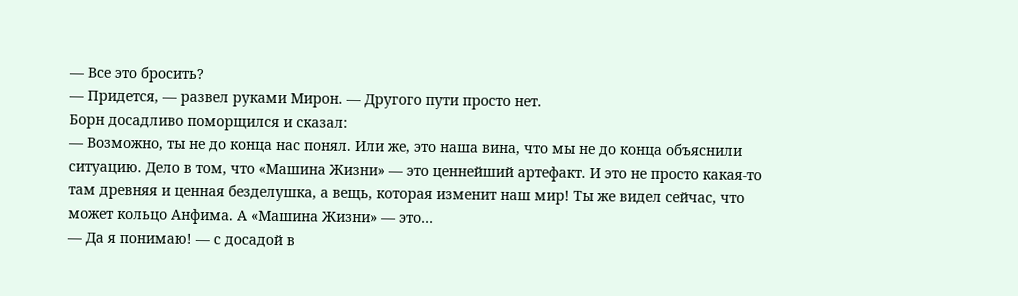— Все это бросить?
— Придется, — развел руками Мирон. — Другого пути просто нет.
Борн досадливо поморщился и сказал:
— Возможно, ты не до конца нас понял. Или же, это наша вина, что мы не до конца объяснили ситуацию. Дело в том, что «Машина Жизни» — это ценнейший артефакт. И это не просто какая-то там древняя и ценная безделушка, а вещь, которая изменит наш мир! Ты же видел сейчас, что может кольцо Анфима. А «Машина Жизни» — это…
— Да я понимаю! — с досадой в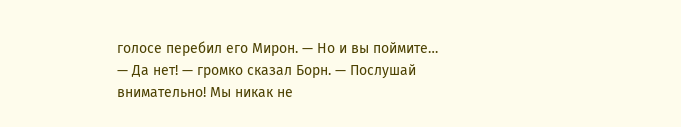голосе перебил его Мирон. — Но и вы поймите…
— Да нет! — громко сказал Борн. — Послушай внимательно! Мы никак не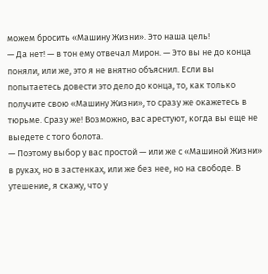можем бросить «Машину Жизни». Это наша цель!
— Да нет! — в тон ему отвечал Мирон. — Это вы не до конца поняли, или же, это я не внятно объяснил. Если вы попытаетесь довести это дело до конца, то, как только получите свою «Машину Жизни», то сразу же окажетесь в тюрьме. Сразу же! Возможно, вас арестуют, когда вы еще не выедете с того болота.
— Поэтому выбор у вас простой — или же с «Машиной Жизни» в руках, но в застенках, или же без нее, но на свободе. В утешение, я скажу, что у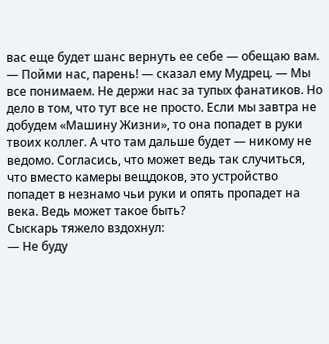вас еще будет шанс вернуть ее себе — обещаю вам.
— Пойми нас, парень! — сказал ему Мудрец. — Мы все понимаем. Не держи нас за тупых фанатиков. Но дело в том, что тут все не просто. Если мы завтра не добудем «Машину Жизни», то она попадет в руки твоих коллег. А что там дальше будет — никому не ведомо. Согласись, что может ведь так случиться, что вместо камеры вещдоков, это устройство попадет в незнамо чьи руки и опять пропадет на века. Ведь может такое быть?
Сыскарь тяжело вздохнул:
— Не буду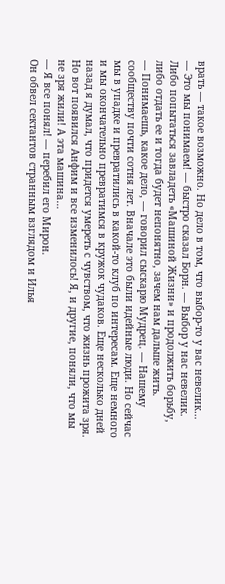врать — такое возможно. Но дело в том, что выбор-то у вас невелик…
— Это мы понимаем! — быстро сказал Борн. — Выбор у нас невелик. Либо попытаться завладеть «Машиной Жизни» и продолжить борьбу, либо отдать ее и тогда будет непонятно, зачем нам дальше жить.
— Понимаешь, какое дело, — говорил сыскарю Мудрец. — Нашему сообществу почти сотня лет. Вначале это были идейные люди. Но сейчас мы в упадке и превратились в какой-то клуб по интересам. Еще немного и мы окончательно превратимся в кружок чудаков. Еще несколько дней назад я думал, что придется умереть с чувством, что жизнь прожита зря. Но вот появился Анфим и все изменилось! Я, и другие, поняли, что мы не зря жили! А эта машина…
— Я все понял! — перебил его Мирон.
Он обвел сектантов странным взглядом и Илья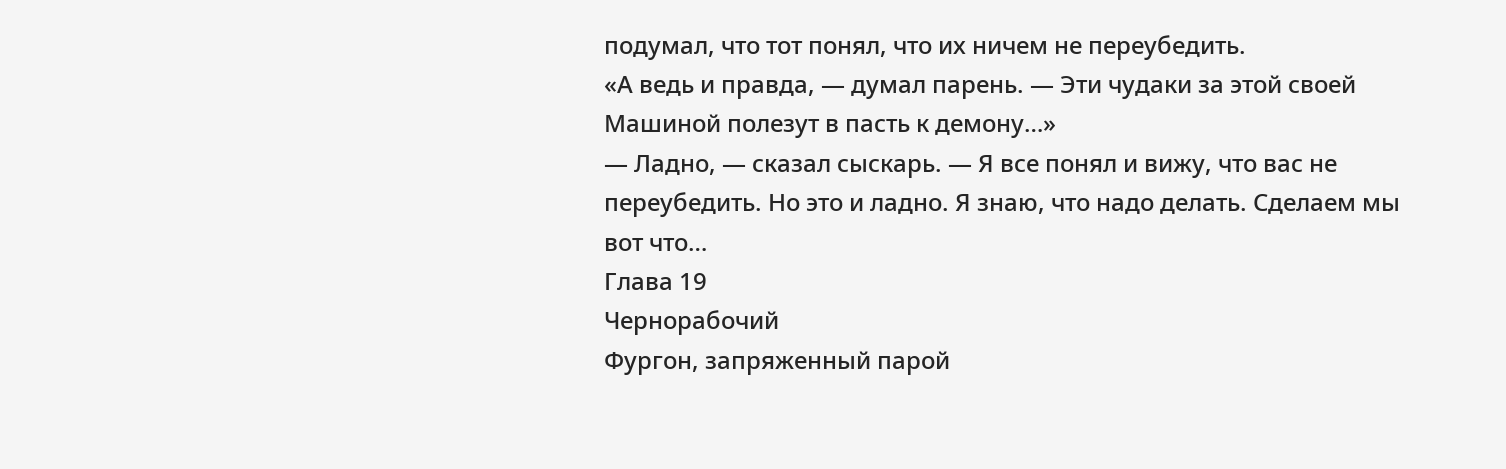подумал, что тот понял, что их ничем не переубедить.
«А ведь и правда, — думал парень. — Эти чудаки за этой своей Машиной полезут в пасть к демону…»
— Ладно, — сказал сыскарь. — Я все понял и вижу, что вас не переубедить. Но это и ладно. Я знаю, что надо делать. Сделаем мы вот что…
Глава 19
Чернорабочий
Фургон, запряженный парой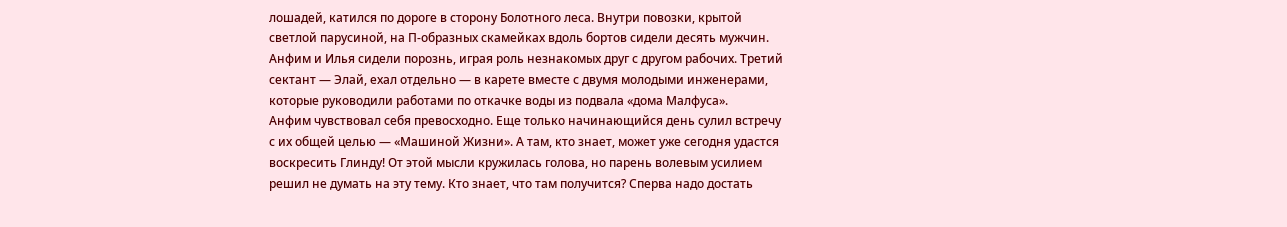лошадей, катился по дороге в сторону Болотного леса. Внутри повозки, крытой светлой парусиной, на П-образных скамейках вдоль бортов сидели десять мужчин. Анфим и Илья сидели порознь, играя роль незнакомых друг с другом рабочих. Третий сектант — Элай, ехал отдельно — в карете вместе с двумя молодыми инженерами, которые руководили работами по откачке воды из подвала «дома Малфуса».
Анфим чувствовал себя превосходно. Еще только начинающийся день сулил встречу с их общей целью — «Машиной Жизни». А там, кто знает, может уже сегодня удастся воскресить Глинду! От этой мысли кружилась голова, но парень волевым усилием решил не думать на эту тему. Кто знает, что там получится? Сперва надо достать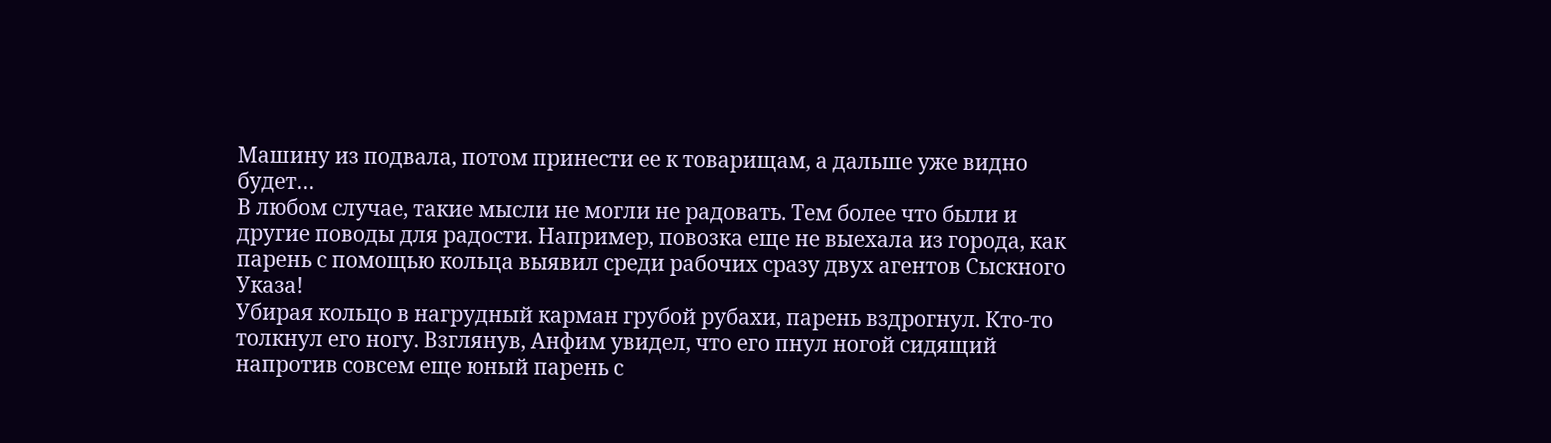Машину из подвала, потом принести ее к товарищам, а дальше уже видно будет…
В любом случае, такие мысли не могли не радовать. Тем более что были и другие поводы для радости. Например, повозка еще не выехала из города, как парень с помощью кольца выявил среди рабочих сразу двух агентов Сыскного Указа!
Убирая кольцо в нагрудный карман грубой рубахи, парень вздрогнул. Кто-то толкнул его ногу. Взглянув, Анфим увидел, что его пнул ногой сидящий напротив совсем еще юный парень с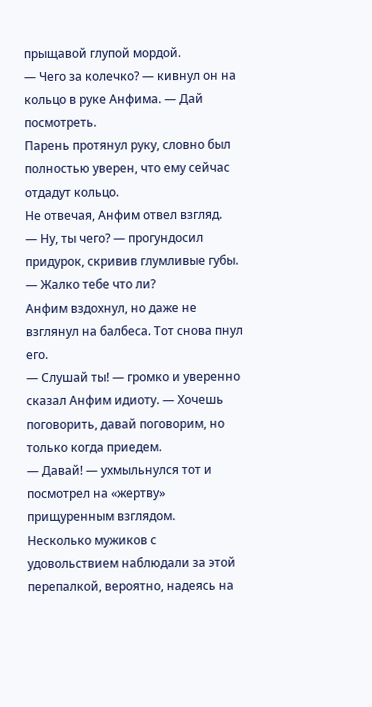прыщавой глупой мордой.
— Чего за колечко? — кивнул он на кольцо в руке Анфима. — Дай посмотреть.
Парень протянул руку, словно был полностью уверен, что ему сейчас отдадут кольцо.
Не отвечая, Анфим отвел взгляд.
— Ну, ты чего? — прогундосил придурок, скривив глумливые губы. — Жалко тебе что ли?
Анфим вздохнул, но даже не взглянул на балбеса. Тот снова пнул его.
— Слушай ты! — громко и уверенно сказал Анфим идиоту. — Хочешь поговорить, давай поговорим, но только когда приедем.
— Давай! — ухмыльнулся тот и посмотрел на «жертву» прищуренным взглядом.
Несколько мужиков с удовольствием наблюдали за этой перепалкой, вероятно, надеясь на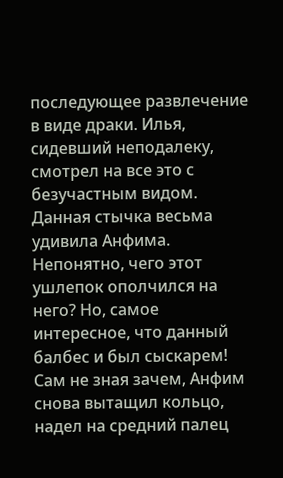последующее развлечение в виде драки. Илья, сидевший неподалеку, смотрел на все это с безучастным видом.
Данная стычка весьма удивила Анфима. Непонятно, чего этот ушлепок ополчился на него? Но, самое интересное, что данный балбес и был сыскарем!
Сам не зная зачем, Анфим снова вытащил кольцо, надел на средний палец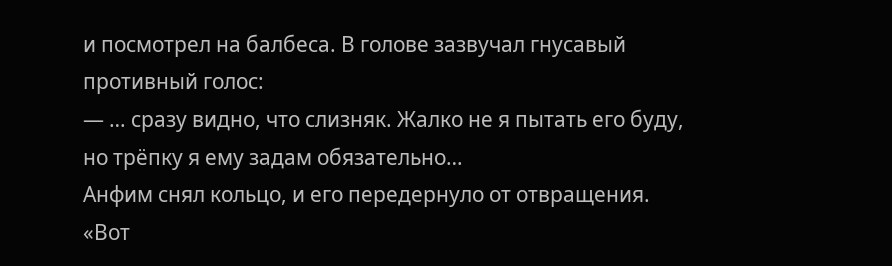и посмотрел на балбеса. В голове зазвучал гнусавый противный голос:
— … сразу видно, что слизняк. Жалко не я пытать его буду, но трёпку я ему задам обязательно…
Анфим снял кольцо, и его передернуло от отвращения.
«Вот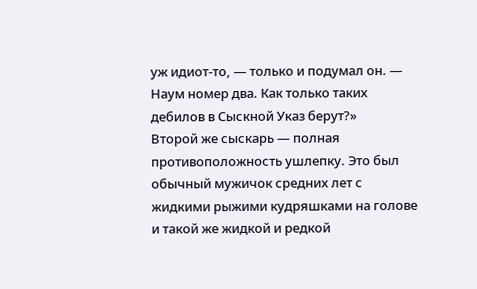уж идиот-то, — только и подумал он. — Наум номер два. Как только таких дебилов в Сыскной Указ берут?»
Второй же сыскарь — полная противоположность ушлепку. Это был обычный мужичок средних лет с жидкими рыжими кудряшками на голове и такой же жидкой и редкой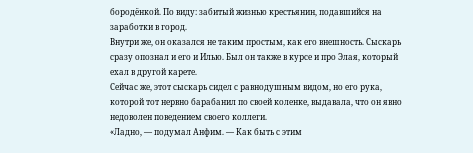бородёнкой. По виду: забитый жизнью крестьянин, подавшийся на заработки в город.
Внутри же, он оказался не таким простым, как его внешность. Сыскарь сразу опознал и его и Илью. Был он также в курсе и про Элая, который ехал в другой карете.
Сейчас же, этот сыскарь сидел с равнодушным видом, но его рука, которой тот нервно барабанил по своей коленке, выдавала, что он явно недоволен поведением своего коллеги.
«Ладно, — подумал Анфим. — Как быть с этим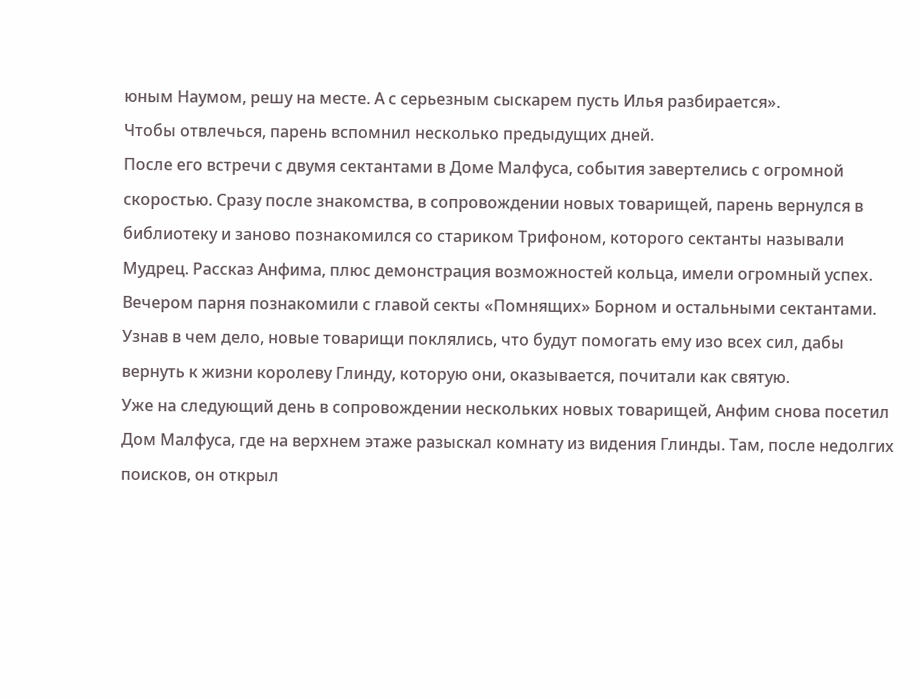юным Наумом, решу на месте. А с серьезным сыскарем пусть Илья разбирается».
Чтобы отвлечься, парень вспомнил несколько предыдущих дней.
После его встречи с двумя сектантами в Доме Малфуса, события завертелись с огромной скоростью. Сразу после знакомства, в сопровождении новых товарищей, парень вернулся в библиотеку и заново познакомился со стариком Трифоном, которого сектанты называли Мудрец. Рассказ Анфима, плюс демонстрация возможностей кольца, имели огромный успех. Вечером парня познакомили с главой секты «Помнящих» Борном и остальными сектантами. Узнав в чем дело, новые товарищи поклялись, что будут помогать ему изо всех сил, дабы вернуть к жизни королеву Глинду, которую они, оказывается, почитали как святую.
Уже на следующий день в сопровождении нескольких новых товарищей, Анфим снова посетил Дом Малфуса, где на верхнем этаже разыскал комнату из видения Глинды. Там, после недолгих поисков, он открыл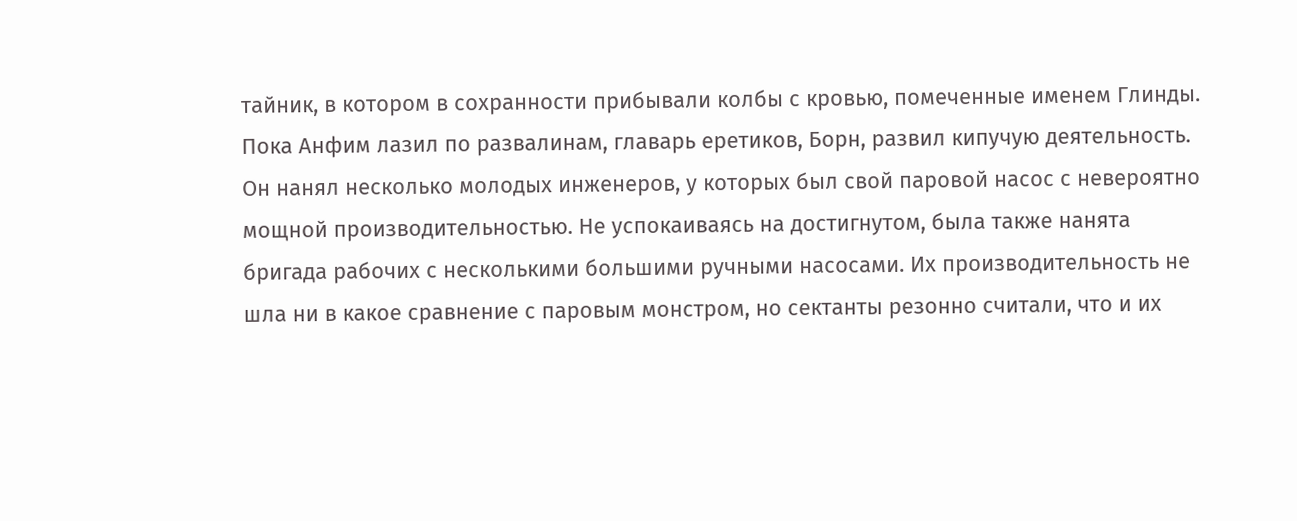тайник, в котором в сохранности прибывали колбы с кровью, помеченные именем Глинды.
Пока Анфим лазил по развалинам, главарь еретиков, Борн, развил кипучую деятельность. Он нанял несколько молодых инженеров, у которых был свой паровой насос с невероятно мощной производительностью. Не успокаиваясь на достигнутом, была также нанята бригада рабочих с несколькими большими ручными насосами. Их производительность не шла ни в какое сравнение с паровым монстром, но сектанты резонно считали, что и их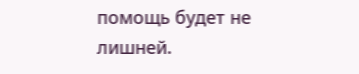помощь будет не лишней.